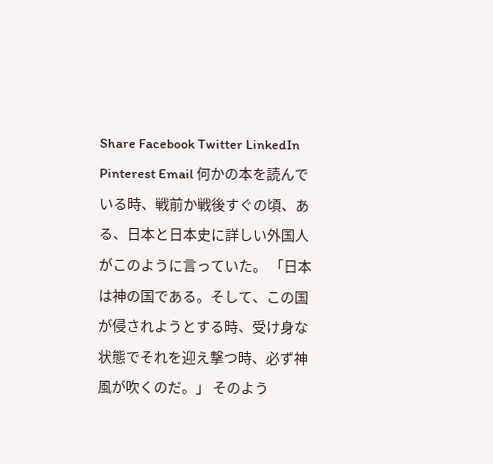Share Facebook Twitter LinkedIn Pinterest Email 何かの本を読んでいる時、戦前か戦後すぐの頃、ある、日本と日本史に詳しい外国人がこのように言っていた。 「日本は神の国である。そして、この国が侵されようとする時、受け身な状態でそれを迎え撃つ時、必ず神風が吹くのだ。」 そのよう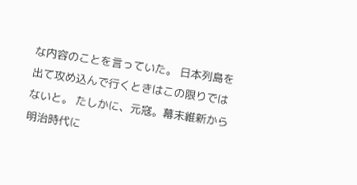な内容のことを言っていた。 日本列島を出て攻め込んで行くときはこの限りではないと。 たしかに、元寇。幕末維新から明治時代に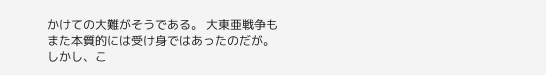かけての大難がそうである。 大東亜戦争もまた本質的には受け身ではあったのだが。 しかし、こ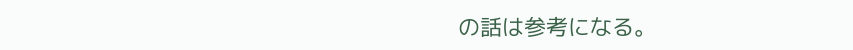の話は参考になる。